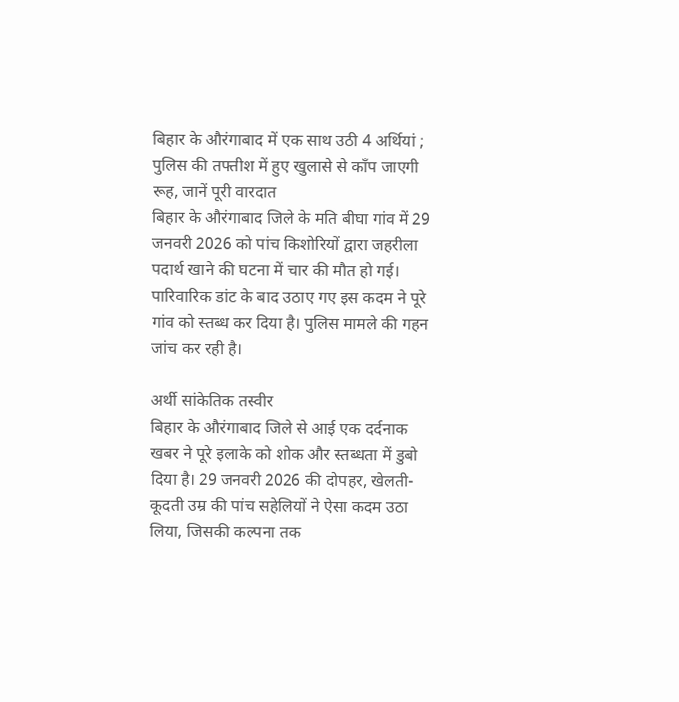बिहार के औरंगाबाद में एक साथ उठी 4 अर्थियां ; पुलिस की तफ्तीश में हुए खुलासे से काँप जाएगी रूह, जानें पूरी वारदात
बिहार के औरंगाबाद जिले के मति बीघा गांव में 29 जनवरी 2026 को पांच किशोरियों द्वारा जहरीला पदार्थ खाने की घटना में चार की मौत हो गई। पारिवारिक डांट के बाद उठाए गए इस कदम ने पूरे गांव को स्तब्ध कर दिया है। पुलिस मामले की गहन जांच कर रही है।

अर्थी सांकेतिक तस्वीर
बिहार के औरंगाबाद जिले से आई एक दर्दनाक खबर ने पूरे इलाके को शोक और स्तब्धता में डुबो दिया है। 29 जनवरी 2026 की दोपहर, खेलती-कूदती उम्र की पांच सहेलियों ने ऐसा कदम उठा लिया, जिसकी कल्पना तक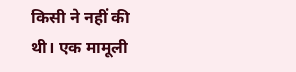किसी ने नहीं की थी। एक मामूली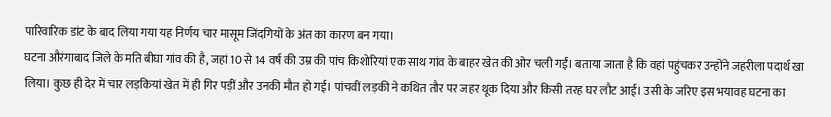पारिवारिक डांट के बाद लिया गया यह निर्णय चार मासूम जिंदगियों के अंत का कारण बन गया।
घटना औरंगाबाद जिले के मति बीघा गांव की है, जहां 10 से 14 वर्ष की उम्र की पांच किशोरियां एक साथ गांव के बाहर खेत की ओर चली गईं। बताया जाता है कि वहां पहुंचकर उन्होंने जहरीला पदार्थ खा लिया। कुछ ही देर में चार लड़कियां खेत में ही गिर पड़ीं और उनकी मौत हो गई। पांचवीं लड़की ने कथित तौर पर जहर थूक दिया और किसी तरह घर लौट आई। उसी के जरिए इस भयावह घटना का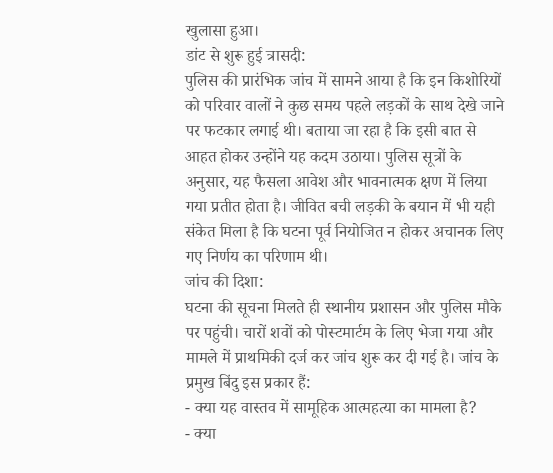खुलासा हुआ।
डांट से शुरू हुई त्रासदी:
पुलिस की प्रारंभिक जांच में सामने आया है कि इन किशोरियों को परिवार वालों ने कुछ समय पहले लड़कों के साथ देखे जाने पर फटकार लगाई थी। बताया जा रहा है कि इसी बात से आहत होकर उन्होंने यह कदम उठाया। पुलिस सूत्रों के अनुसार, यह फैसला आवेश और भावनात्मक क्षण में लिया गया प्रतीत होता है। जीवित बची लड़की के बयान में भी यही संकेत मिला है कि घटना पूर्व नियोजित न होकर अचानक लिए गए निर्णय का परिणाम थी।
जांच की दिशा:
घटना की सूचना मिलते ही स्थानीय प्रशासन और पुलिस मौके पर पहुंची। चारों शवों को पोस्टमार्टम के लिए भेजा गया और मामले में प्राथमिकी दर्ज कर जांच शुरू कर दी गई है। जांच के प्रमुख बिंदु इस प्रकार हैं:
- क्या यह वास्तव में सामूहिक आत्महत्या का मामला है?
- क्या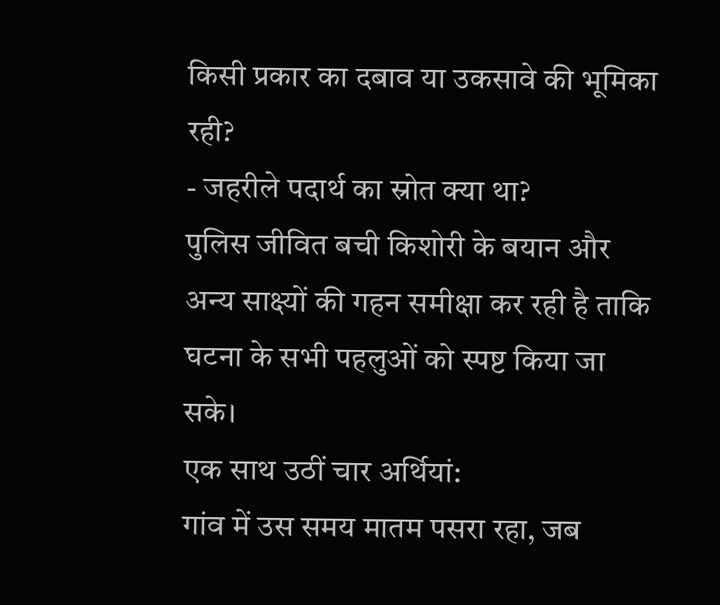किसी प्रकार का दबाव या उकसावे की भूमिका रही?
- जहरीले पदार्थ का स्रोत क्या था?
पुलिस जीवित बची किशोरी के बयान और अन्य साक्ष्यों की गहन समीक्षा कर रही है ताकि घटना के सभी पहलुओं को स्पष्ट किया जा सके।
एक साथ उठीं चार अर्थियां:
गांव में उस समय मातम पसरा रहा, जब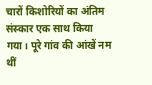चारों किशोरियों का अंतिम संस्कार एक साथ किया गया। पूरे गांव की आंखें नम थीं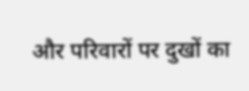और परिवारों पर दुखों का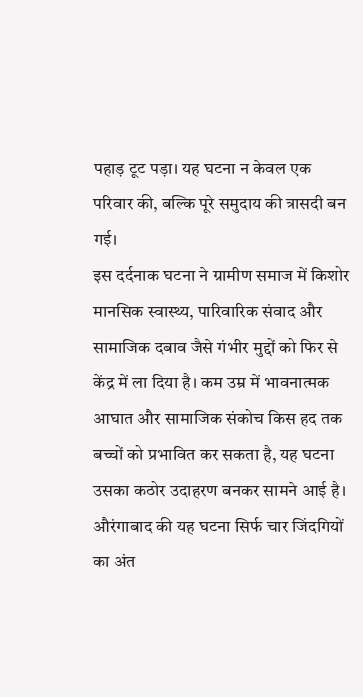पहाड़ टूट पड़ा। यह घटना न केवल एक परिवार की, बल्कि पूरे समुदाय की त्रासदी बन गई।
इस दर्दनाक घटना ने ग्रामीण समाज में किशोर मानसिक स्वास्थ्य, पारिवारिक संवाद और सामाजिक दबाव जैसे गंभीर मुद्दों को फिर से केंद्र में ला दिया है। कम उम्र में भावनात्मक आघात और सामाजिक संकोच किस हद तक बच्चों को प्रभावित कर सकता है, यह घटना उसका कठोर उदाहरण बनकर सामने आई है। औरंगाबाद की यह घटना सिर्फ चार जिंदगियों का अंत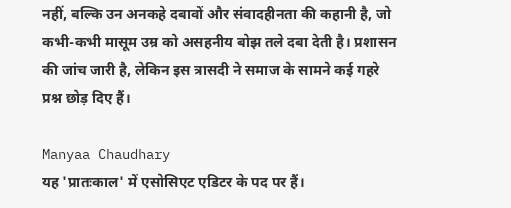नहीं, बल्कि उन अनकहे दबावों और संवादहीनता की कहानी है, जो कभी-कभी मासूम उम्र को असहनीय बोझ तले दबा देती है। प्रशासन की जांच जारी है, लेकिन इस त्रासदी ने समाज के सामने कई गहरे प्रश्न छोड़ दिए हैं।

Manyaa Chaudhary
यह 'प्रातःकाल' में एसोसिएट एडिटर के पद पर हैं।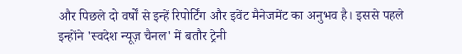और पिछले दो वर्षों से इन्हें रिपोर्टिंग और इवेंट मैनेजमेंट का अनुभव है। इससे पहले इन्होंने 'स्वदेश न्यूज़ चैनल' में बतौर ट्रेनी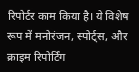रिपोर्टर काम किया है। ये विशेष रूप में मनोरंजन, स्पोर्ट्स, और क्राइम रिपोर्टिंग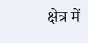क्षेत्र में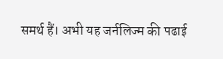समर्थ हैं। अभी यह जर्नलिज्म की पढाई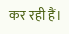कर रही हैं।